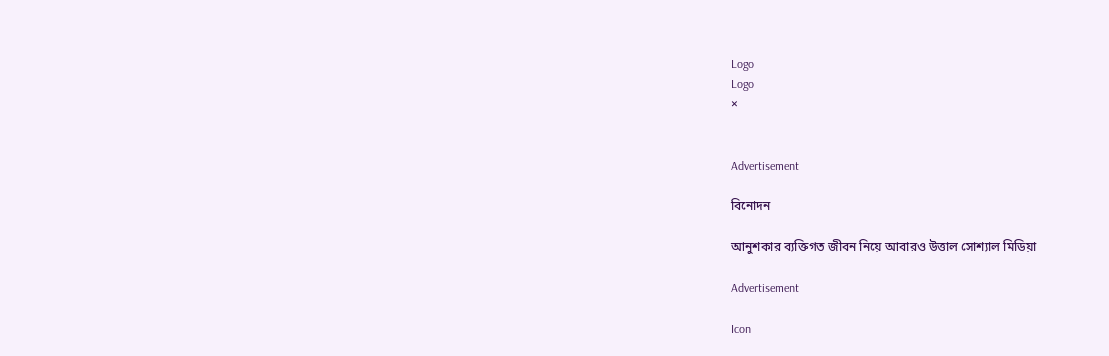Logo
Logo
×


Advertisement

বিনোদন

আনুশকার ব্যক্তিগত জীবন নিয়ে আবারও উত্তাল সোশ্যাল মিডিয়া

Advertisement

Icon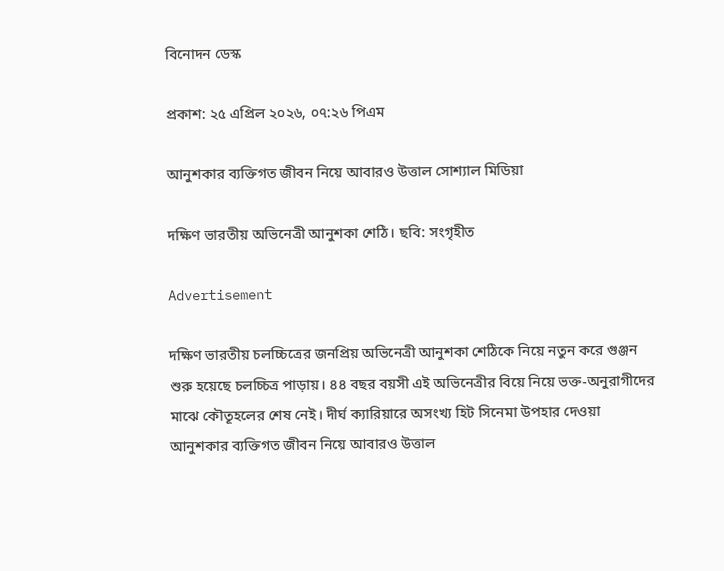বিনোদন ডেস্ক

প্রকাশ: ২৫ এপ্রিল ২০২৬, ০৭:২৬ পিএম

আনুশকার ব্যক্তিগত জীবন নিয়ে আবারও উত্তাল সোশ্যাল মিডিয়া

দক্ষিণ ভারতীয় অভিনেত্রী আনুশকা শেঠি। ছবি: সংগৃহীত

Advertisement

দক্ষিণ ভারতীয় চলচ্চিত্রের জনপ্রিয় অভিনেত্রী আনুশকা শেঠিকে নিয়ে নতুন করে গুঞ্জন শুরু হয়েছে চলচ্চিত্র পাড়ায়। ৪৪ বছর বয়সী এই অভিনেত্রীর বিয়ে নিয়ে ভক্ত-অনুরাগীদের মাঝে কৌতূহলের শেষ নেই। দীর্ঘ ক্যারিয়ারে অসংখ্য হিট সিনেমা উপহার দেওয়া আনুশকার ব্যক্তিগত জীবন নিয়ে আবারও উত্তাল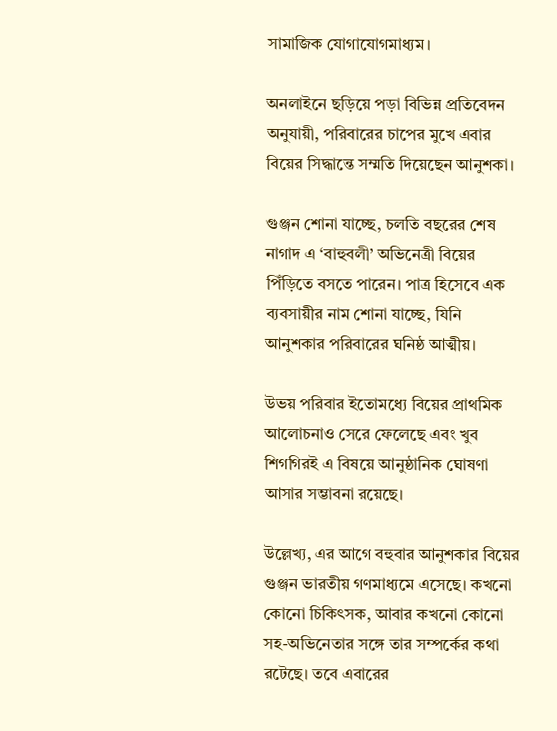সামাজিক যোগাযোগমাধ্যম।

অনলাইনে ছড়িয়ে পড়া বিভিন্ন প্রতিবেদন অনুযায়ী, পরিবারের চাপের মুখে এবার বিয়ের সিদ্ধান্তে সম্মতি দিয়েছেন আনুশকা।

গুঞ্জন শোনা যাচ্ছে, চলতি বছরের শেষ নাগাদ এ ‘বাহুবলী’ অভিনেত্রী বিয়ের পিঁড়িতে বসতে পারেন। পাত্র হিসেবে এক ব্যবসায়ীর নাম শোনা যাচ্ছে, যিনি আনুশকার পরিবারের ঘনিষ্ঠ আত্মীয়।

উভয় পরিবার ইতোমধ্যে বিয়ের প্রাথমিক আলোচনাও সেরে ফেলেছে এবং খুব শিগগিরই এ বিষয়ে আনুষ্ঠানিক ঘোষণা আসার সম্ভাবনা রয়েছে।

উল্লেখ্য, এর আগে বহুবার আনুশকার বিয়ের গুঞ্জন ভারতীয় গণমাধ্যমে এসেছে। কখনো কোনো চিকিৎসক, আবার কখনো কোনো সহ-অভিনেতার সঙ্গে তার সম্পর্কের কথা রটেছে। তবে এবারের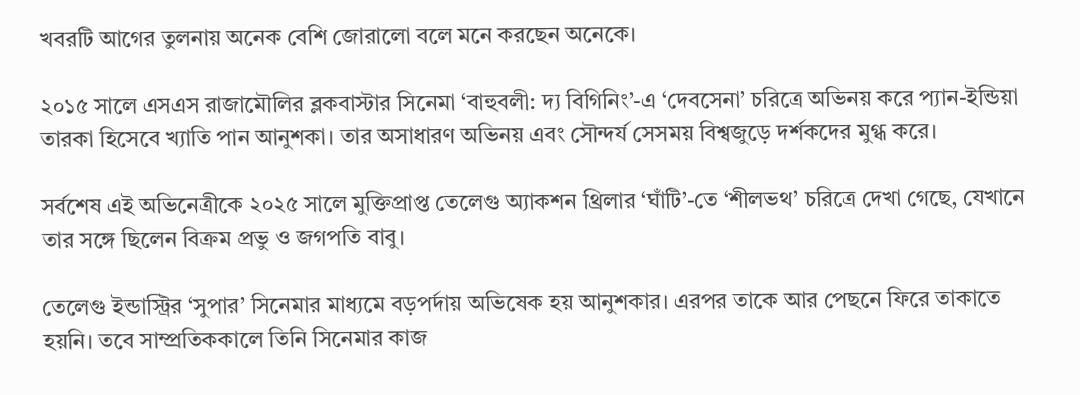খবরটি আগের তুলনায় অনেক বেশি জোরালো বলে মনে করছেন অনেকে।

২০১৫ সালে এসএস রাজামৌলির ব্লকবাস্টার সিনেমা ‘বাহুবলী: দ্য বিগিনিং’-এ ‘দেবসেনা’ চরিত্রে অভিনয় করে প্যান-ইন্ডিয়া তারকা হিসেবে খ্যাতি পান আনুশকা। তার অসাধারণ অভিনয় এবং সৌন্দর্য সেসময় বিশ্বজুড়ে দর্শকদের মুগ্ধ করে।

সর্বশেষ এই অভিনেত্রীকে ২০২৫ সালে মুক্তিপ্রাপ্ত তেলেগু অ্যাকশন থ্রিলার ‘ঘাঁটি’-তে ‘শীলভথ’ চরিত্রে দেখা গেছে, যেখানে তার সঙ্গে ছিলেন বিক্রম প্রভু ও জগপতি বাবু।

তেলেগু ইন্ডাস্ট্রির ‘সুপার’ সিনেমার মাধ্যমে বড়পর্দায় অভিষেক হয় আনুশকার। এরপর তাকে আর পেছনে ফিরে তাকাতে হয়নি। তবে সাম্প্রতিককালে তিনি সিনেমার কাজ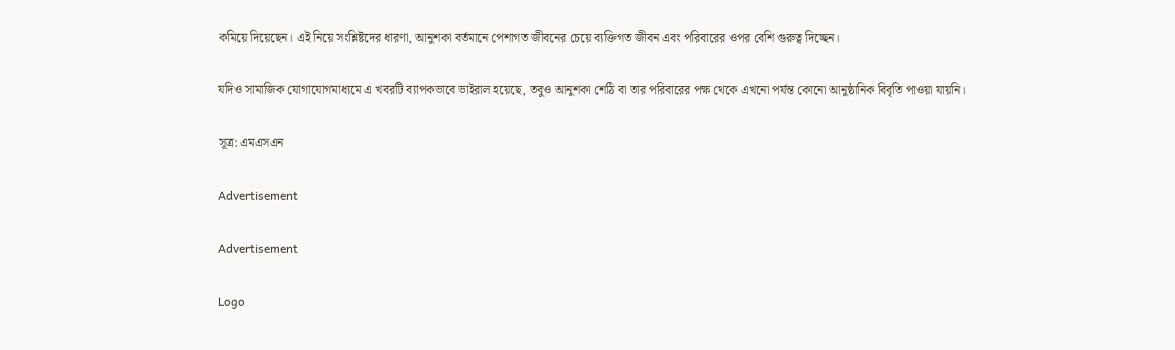কমিয়ে দিয়েছেন। এই নিয়ে সংশ্লিষ্টদের ধারণা, আনুশকা বর্তমানে পেশাগত জীবনের চেয়ে ব্যক্তিগত জীবন এবং পরিবারের ওপর বেশি গুরুত্ব দিচ্ছেন।

যদিও সামাজিক যোগাযোগমাধ্যমে এ খবরটি ব্যাপকভাবে ভাইরাল হয়েছে, তবুও আনুশকা শেঠি বা তার পরিবারের পক্ষ থেকে এখনো পর্যন্ত কোনো আনুষ্ঠানিক বিবৃতি পাওয়া যায়নি।

সূত্র: এমএসএন

Advertisement

Advertisement

Logo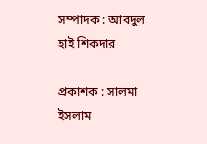সম্পাদক : আবদুল হাই শিকদার

প্রকাশক : সালমা ইসলাম